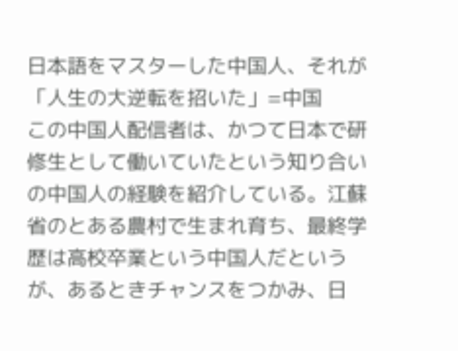日本語をマスターした中国人、それが「人生の大逆転を招いた」=中国
この中国人配信者は、かつて日本で研修生として働いていたという知り合いの中国人の経験を紹介している。江蘇省のとある農村で生まれ育ち、最終学歴は高校卒業という中国人だというが、あるときチャンスをつかみ、日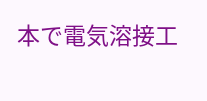本で電気溶接工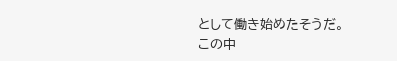として働き始めたそうだ。
この中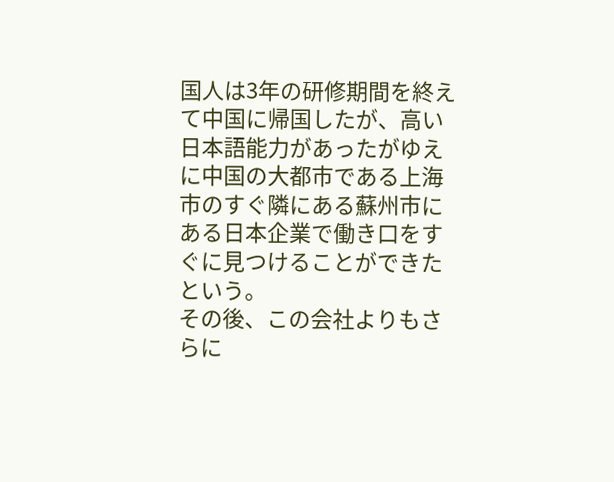国人は3年の研修期間を終えて中国に帰国したが、高い日本語能力があったがゆえに中国の大都市である上海市のすぐ隣にある蘇州市にある日本企業で働き口をすぐに見つけることができたという。
その後、この会社よりもさらに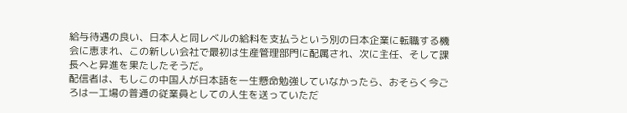給与待遇の良い、日本人と同レベルの給料を支払うという別の日本企業に転職する機会に恵まれ、この新しい会社で最初は生産管理部門に配属され、次に主任、そして課長へと昇進を果たしたそうだ。
配信者は、もしこの中国人が日本語を一生懸命勉強していなかったら、おそらく今ごろは一工場の普通の従業員としての人生を送っていただ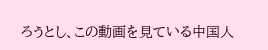ろうとし、この動画を見ている中国人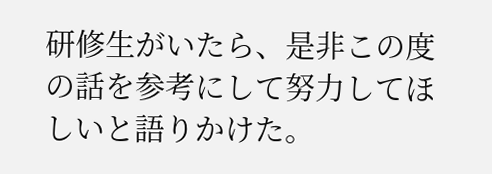研修生がいたら、是非この度の話を参考にして努力してほしいと語りかけた。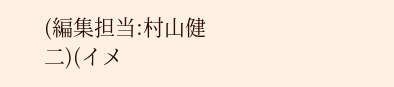(編集担当:村山健二)(イメ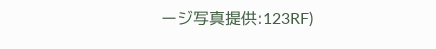ージ写真提供:123RF)